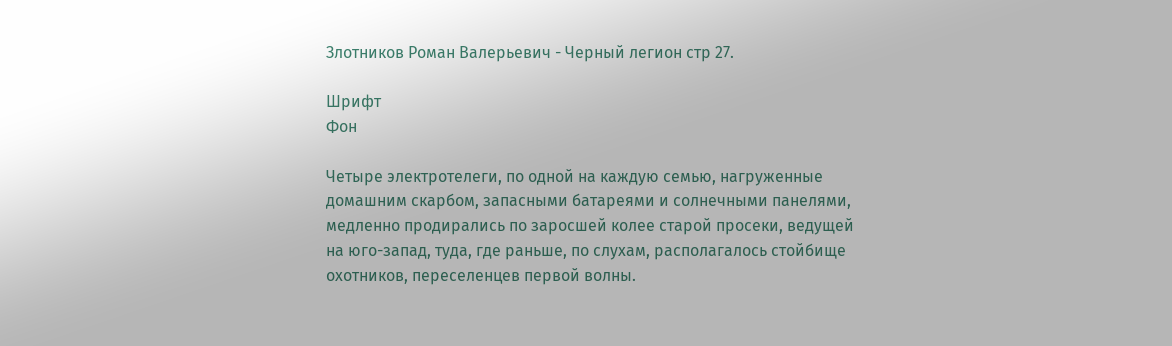Злотников Роман Валерьевич - Черный легион стр 27.

Шрифт
Фон

Четыре электротелеги, по одной на каждую семью, нагруженные домашним скарбом, запасными батареями и солнечными панелями, медленно продирались по заросшей колее старой просеки, ведущей на юго-запад, туда, где раньше, по слухам, располагалось стойбище охотников, переселенцев первой волны.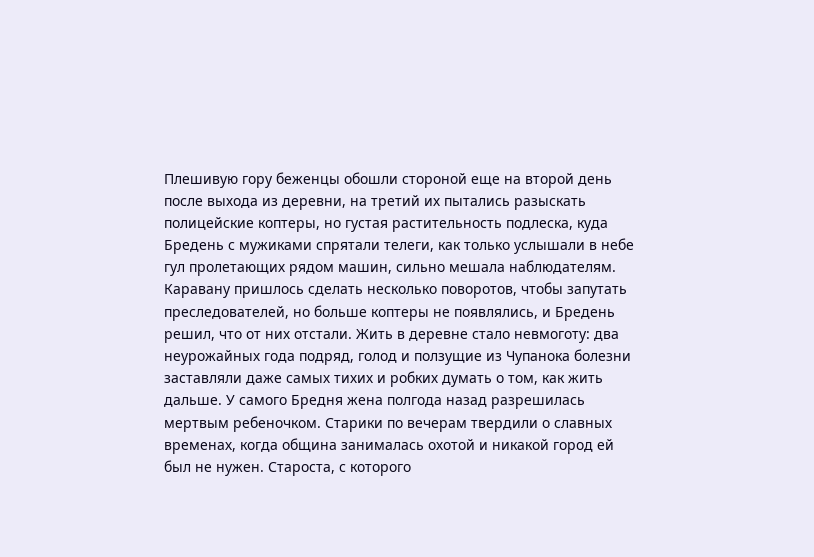Плешивую гору беженцы обошли стороной еще на второй день после выхода из деревни, на третий их пытались разыскать полицейские коптеры, но густая растительность подлеска, куда Бредень с мужиками спрятали телеги, как только услышали в небе гул пролетающих рядом машин, сильно мешала наблюдателям. Каравану пришлось сделать несколько поворотов, чтобы запутать преследователей, но больше коптеры не появлялись, и Бредень решил, что от них отстали. Жить в деревне стало невмоготу: два неурожайных года подряд, голод и ползущие из Чупанока болезни заставляли даже самых тихих и робких думать о том, как жить дальше. У самого Бредня жена полгода назад разрешилась мертвым ребеночком. Старики по вечерам твердили о славных временах, когда община занималась охотой и никакой город ей был не нужен. Староста, с которого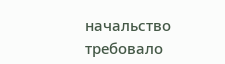начальство требовало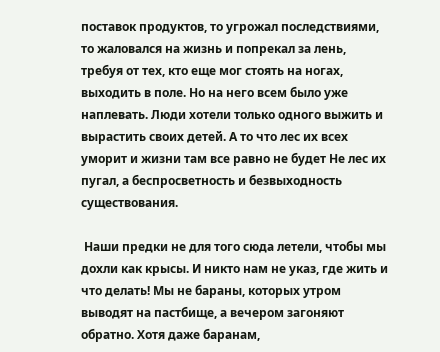поставок продуктов, то угрожал последствиями, то жаловался на жизнь и попрекал за лень, требуя от тех, кто еще мог стоять на ногах, выходить в поле. Но на него всем было уже наплевать. Люди хотели только одного выжить и вырастить своих детей. А то что лес их всех уморит и жизни там все равно не будет Не лес их пугал, а беспросветность и безвыходность существования.

 Наши предки не для того сюда летели, чтобы мы дохли как крысы. И никто нам не указ, где жить и что делать! Мы не бараны, которых утром выводят на пастбище, а вечером загоняют обратно. Хотя даже баранам,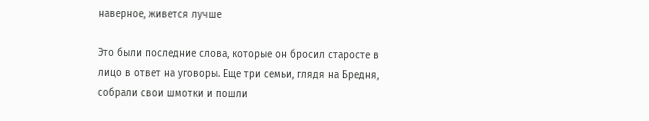наверное, живется лучше

Это были последние слова, которые он бросил старосте в лицо в ответ на уговоры. Еще три семьи, глядя на Бредня, собрали свои шмотки и пошли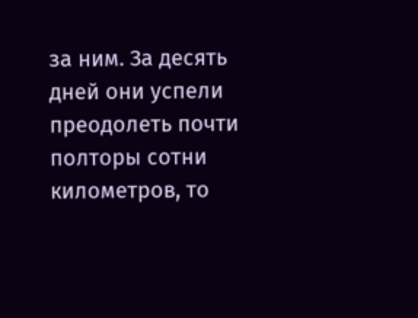за ним. За десять дней они успели преодолеть почти полторы сотни километров, то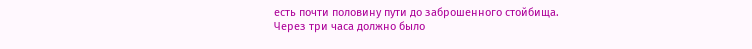есть почти половину пути до заброшенного стойбища. Через три часа должно было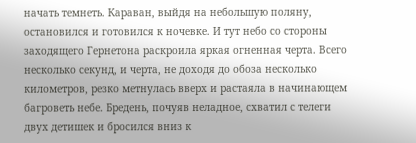начать темнеть. Караван, выйдя на небольшую поляну, остановился и готовился к ночевке. И тут небо со стороны заходящего Гернетона раскроила яркая огненная черта. Всего несколько секунд, и черта, не доходя до обоза несколько километров, резко метнулась вверх и растаяла в начинающем багроветь небе. Бредень, почуяв неладное, схватил с телеги двух детишек и бросился вниз к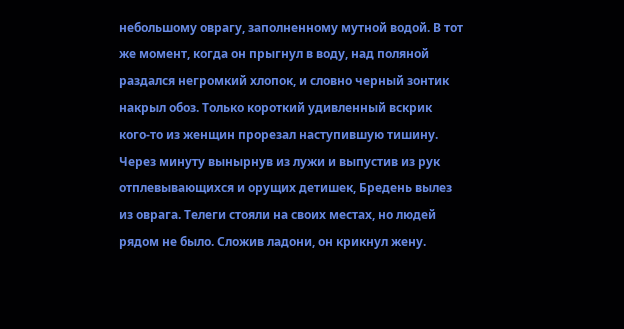небольшому оврагу, заполненному мутной водой. В тот же момент, когда он прыгнул в воду, над поляной раздался негромкий хлопок, и словно черный зонтик накрыл обоз. Только короткий удивленный вскрик кого-то из женщин прорезал наступившую тишину. Через минуту вынырнув из лужи и выпустив из рук отплевывающихся и орущих детишек, Бредень вылез из оврага. Телеги стояли на своих местах, но людей рядом не было. Сложив ладони, он крикнул жену.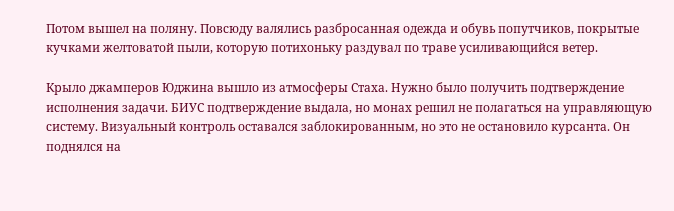Потом вышел на поляну. Повсюду валялись разбросанная одежда и обувь попутчиков, покрытые кучками желтоватой пыли, которую потихоньку раздувал по траве усиливающийся ветер.

Крыло джамперов Юджина вышло из атмосферы Стаха. Нужно было получить подтверждение исполнения задачи. БИУС подтверждение выдала, но монах решил не полагаться на управляющую систему. Визуальный контроль оставался заблокированным, но это не остановило курсанта. Он поднялся на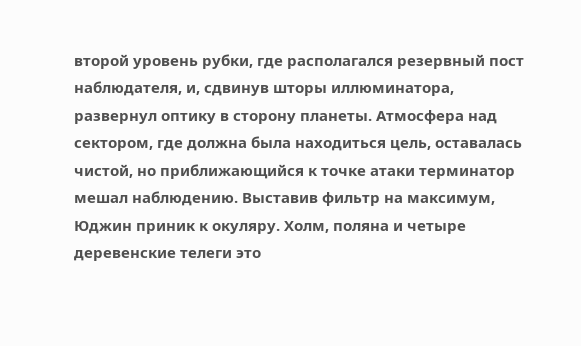второй уровень рубки, где располагался резервный пост наблюдателя, и, сдвинув шторы иллюминатора, развернул оптику в сторону планеты. Атмосфера над сектором, где должна была находиться цель, оставалась чистой, но приближающийся к точке атаки терминатор мешал наблюдению. Выставив фильтр на максимум, Юджин приник к окуляру. Холм, поляна и четыре деревенские телеги это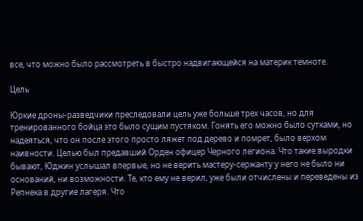все, что можно было рассмотреть в быстро надвигающейся на материк темноте.

Цель

Юркие дроны-разведчики преследовали цель уже больше трех часов, но для тренированного бойца это было сущим пустяком. Гонять его можно было сутками, но надеяться, что он после этого просто ляжет под дерево и помрет, было верхом наивности. Целью был предавший Орден офицер Черного легиона. Что такие выродки бывают, Юджин услышал впервые, но не верить мастеру-сержанту у него не было ни оснований, ни возможности. Те, кто ему не верил, уже были отчислены и переведены из Репнека в другие лагеря. Что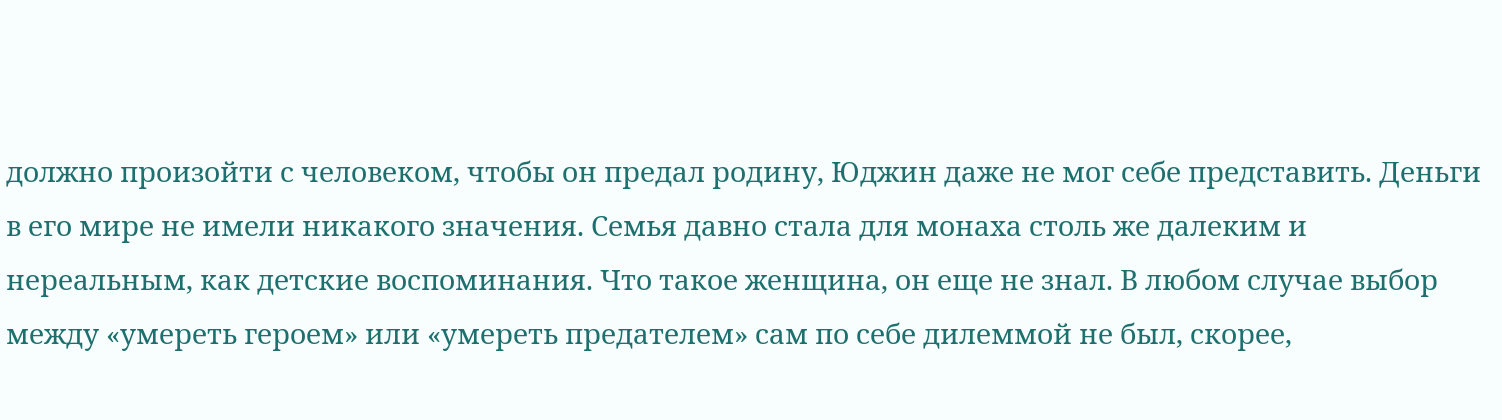должно произойти с человеком, чтобы он предал родину, Юджин даже не мог себе представить. Деньги в его мире не имели никакого значения. Семья давно стала для монаха столь же далеким и нереальным, как детские воспоминания. Что такое женщина, он еще не знал. В любом случае выбор между «умереть героем» или «умереть предателем» сам по себе дилеммой не был, скорее,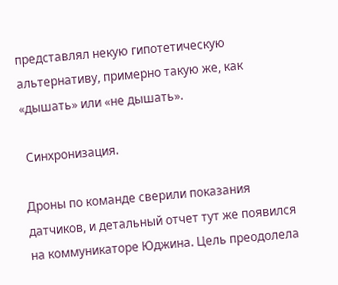представлял некую гипотетическую альтернативу, примерно такую же, как «дышать» или «не дышать».

 Синхронизация.

Дроны по команде сверили показания датчиков, и детальный отчет тут же появился на коммуникаторе Юджина. Цель преодолела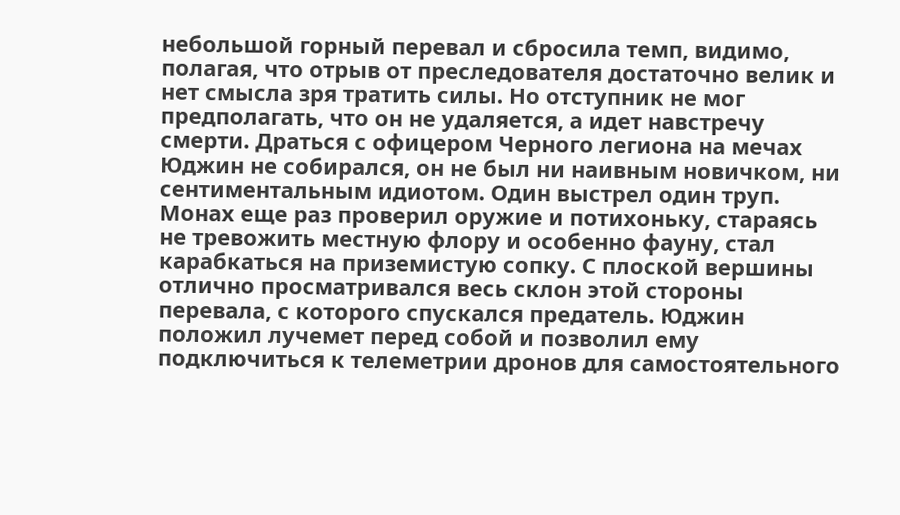небольшой горный перевал и сбросила темп, видимо, полагая, что отрыв от преследователя достаточно велик и нет смысла зря тратить силы. Но отступник не мог предполагать, что он не удаляется, а идет навстречу смерти. Драться с офицером Черного легиона на мечах Юджин не собирался, он не был ни наивным новичком, ни сентиментальным идиотом. Один выстрел один труп. Монах еще раз проверил оружие и потихоньку, стараясь не тревожить местную флору и особенно фауну, стал карабкаться на приземистую сопку. С плоской вершины отлично просматривался весь склон этой стороны перевала, с которого спускался предатель. Юджин положил лучемет перед собой и позволил ему подключиться к телеметрии дронов для самостоятельного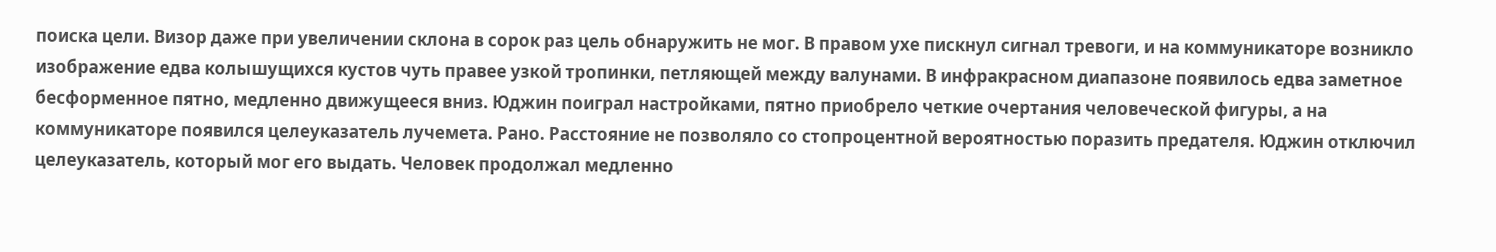поиска цели. Визор даже при увеличении склона в сорок раз цель обнаружить не мог. В правом ухе пискнул сигнал тревоги, и на коммуникаторе возникло изображение едва колышущихся кустов чуть правее узкой тропинки, петляющей между валунами. В инфракрасном диапазоне появилось едва заметное бесформенное пятно, медленно движущееся вниз. Юджин поиграл настройками, пятно приобрело четкие очертания человеческой фигуры, а на коммуникаторе появился целеуказатель лучемета. Рано. Расстояние не позволяло со стопроцентной вероятностью поразить предателя. Юджин отключил целеуказатель, который мог его выдать. Человек продолжал медленно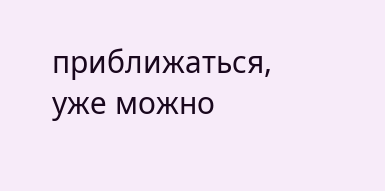приближаться, уже можно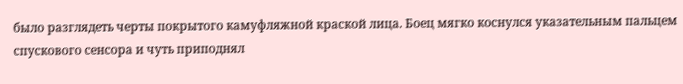было разглядеть черты покрытого камуфляжной краской лица. Боец мягко коснулся указательным пальцем спускового сенсора и чуть приподнял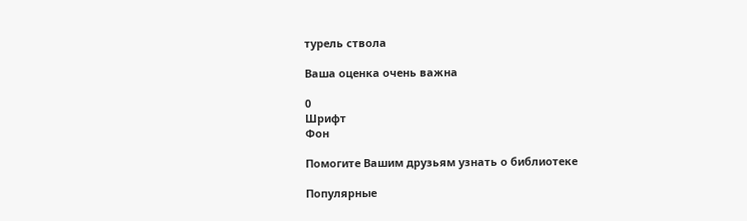турель ствола

Ваша оценка очень важна

0
Шрифт
Фон

Помогите Вашим друзьям узнать о библиотеке

Популярные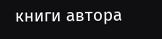книги автора